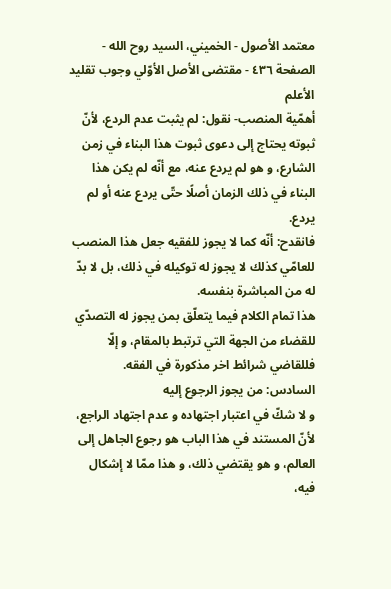معتمد الأصول - الخميني، السيد روح الله - الصفحة ٤٣٦ - مقتضى الأصل الأوّلي وجوب تقليد الأعلم
أهمّية المنصب- نقول: لم يثبت عدم الردع، لأنّ ثبوته يحتاج إلى دعوى ثبوت هذا البناء في زمن الشارع، و هو لم يردع عنه، مع أنّه لم يكن هذا البناء في ذلك الزمان أصلًا حتّى يردع عنه أو لم يردع.
فانقدح: أنّه كما لا يجوز للفقيه جعل هذا المنصب للعامّي كذلك لا يجوز له توكيله في ذلك، بل لا بدّ له من المباشرة بنفسه.
هذا تمام الكلام فيما يتعلّق بمن يجوز له التصدّي للقضاء من الجهة التي ترتبط بالمقام، و إلّا فللقاضي شرائط اخر مذكورة في الفقه.
السادس: من يجوز الرجوع إليه
و لا شكّ في اعتبار اجتهاده و عدم اجتهاد الراجع، لأنّ المستند في هذا الباب هو رجوع الجاهل إلى العالم، و هو يقتضي ذلك، و هذا ممّا لا إشكال فيه،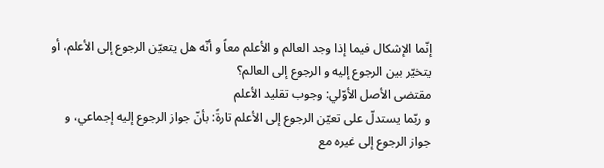إنّما الإشكال فيما إذا وجد العالم و الأعلم معاً و أنّه هل يتعيّن الرجوع إلى الأعلم، أو يتخيّر بين الرجوع إليه و الرجوع إلى العالم؟
مقتضى الأصل الأوّلي: وجوب تقليد الأعلم
و ربّما يستدلّ على تعيّن الرجوع إلى الأعلم تارةً: بأنّ جواز الرجوع إليه إجماعي، و جواز الرجوع إلى غيره مع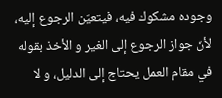وجوده مشكوك فيه، فيتعيّن الرجوع إليه، لأنّ جواز الرجوع إلى الغير و الأخذ بقوله في مقام العمل يحتاج إلى الدليل، و لا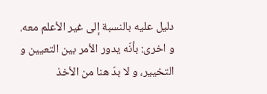دليل عليه بالنسبة إلى غير الأعلم معه.
و اخرى: بأنّه يدور الأمر بين التعيين و التخيير، و لا بدّ هنا من الأخذ